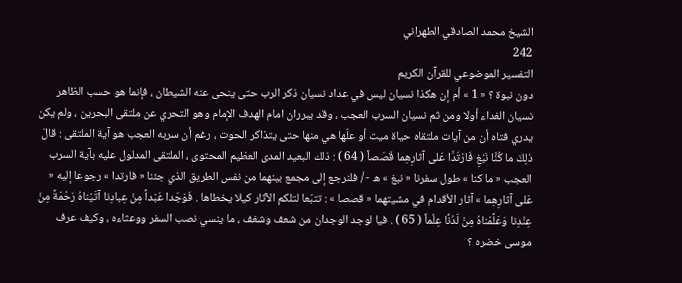الشيخ محمد الصادقي الطهراني
242
التفسير الموضوعي للقرآن الكريم
دون نبوة ؟ « 1 » أم إن هكذا نسيان ليس في عداد نسيان ذكر الرب حتى ينحى عنه الشيطان ، فإنما هو حسب الظاهر نسيان الغداء أولا ومن ثم نسيان السرب العجب ، وقد يبرران امام الهدف الإمام وهو التحري عن ملتقى البحرين ، ولم يكن يدري فتاه أن من آيات ملتقاه حياة ميت أو علّها هي منها حتى يتذاكر الحوت ، رغم أن سربه العجب هو آية الملتقى : قالَ ذلِكَ ما كُنَّا نَبْغِ فَارْتَدَّا عَلى آثارِهِما قَصَصاً ( 64 ) : ذلك البعيد المدى العظيم المحتوى ، الملتقى المدلول عليه بآية السرب العجب « ما كنا » طول سفرنا « نبغ » ه - / فلنرجع إلى مجمع بينهما من نفس الطريق الذي جئنا « فارتدا » رجوعا إليه « عَلى آثارِهِما » آثار الأقدام في مشيتهما « قصصا » : تتبّعا لتلكم الآثار كيلا يخطاها . فَوَجَدا عَبْداً مِنْ عِبادِنا آتَيْناهُ رَحْمَةً مِنْ عِنْدِنا وَعَلَّمْناهُ مِنْ لَدُنَّا عِلْماً ( 65 ) . فيا لوجد الوجدان من شعف وشغف ، ما ينسي نصب السفر ووعثاءه ، وكيف عرف موسى خضره ؟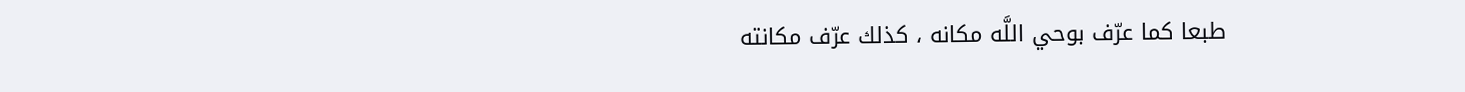طبعا كما عرّف بوحي اللَّه مكانه ، كذلك عرّف مكانته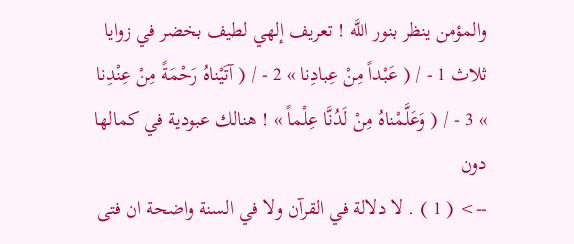والمؤمن ينظر بنور اللَّه ! تعريف إلهي لطيف بخضر في زوايا ثلاث 1 - / ( عَبْداً مِنْ عِبادِنا » 2 - / ( آتَيْناهُ رَحْمَةً مِنْ عِنْدِنا » 3 - / ( وَعَلَّمْناهُ مِنْ لَدُنَّا عِلْماً » ! هنالك عبودية في كمالها دون
--> ( 1 ) . لا دلالة في القرآن ولا في السنة واضحة ان فتى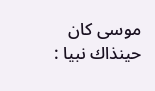موسى كان حينذاك نبيا :